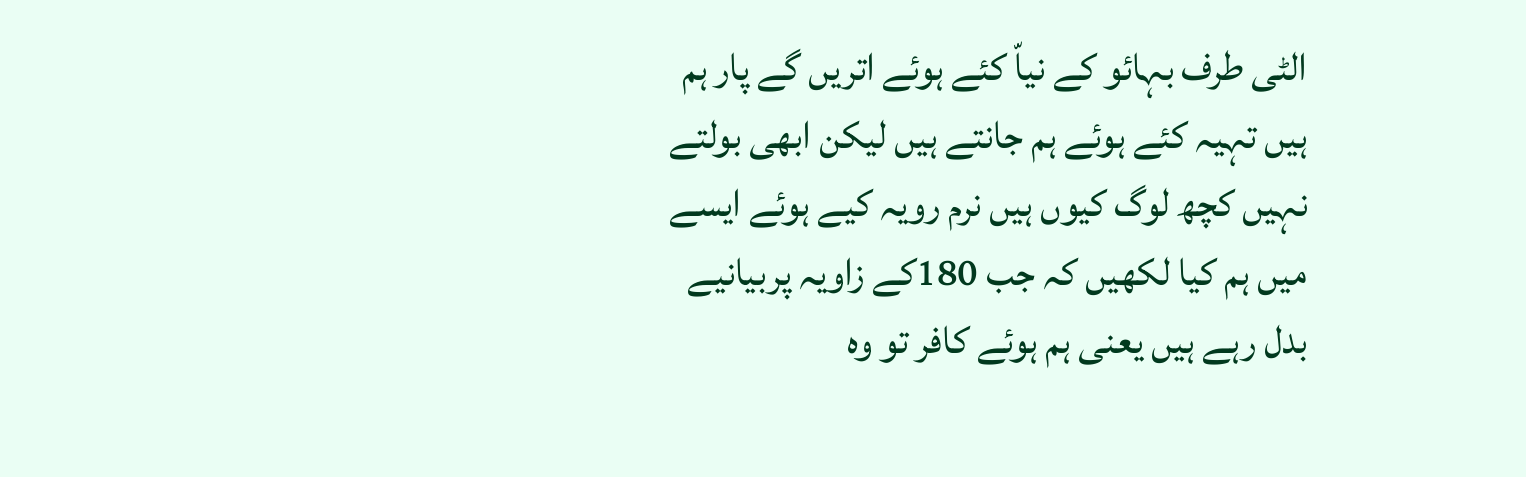الٹی طرف بہائو کے نیاّ کئے ہوئے اتریں گے پار ہم ہیں تہیہ کئے ہوئے ہم جانتے ہیں لیکن ابھی بولتے نہیں کچھ لوگ کیوں ہیں نرم رویہ کیے ہوئے ایسے میں ہم کیا لکھیں کہ جب 180کے زاویہ پربیانیے بدل رہے ہیں یعنی ہم ہوئے کافر تو وہ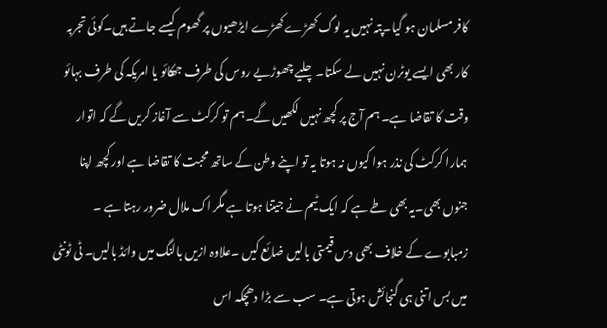کافر مسلمان ہو گیا۔پتہ نہیں یہ لوگ کھڑے کھڑے ایڑھیوں پر گھوم کیسے جاتے ہیں۔کوئی تجربہ کار بھی ایسے یوٹرن نہیں لے سکتا۔چلیے چھوڑیے روس کی طرف جھکائو یا امریکہ کی طرف بہائو وقت کا تقاضا ہے۔ ہم آج پر کچھ نہیں لکھیں گے۔ہم تو کرکٹ سے آغاز کریں گے کہ اتوار ہمارا کرکٹ کی نذر ہوا کیوں نہ ہوتا یہ تو اپنے وطن کے ساتھ محبت کا تقاضا ہے اور کچھ اپنا جنوں بھی۔یہ بھی طے ہے کہ ایک ٹیم نے جیتنا ہوتا ہے مگر اک ملال ضرور رہتا ہے ۔ زمبابوے کے خلاف بھی دس قیمتی بالیں ضائع کیں ۔علاوہ ازیں بالنگ میں وائڈ بالیں۔ ٹی ٹونٹی میں بس اتنی ہی گنجائش ہوتی ہے۔ سب سے بڑا دھچکہ اس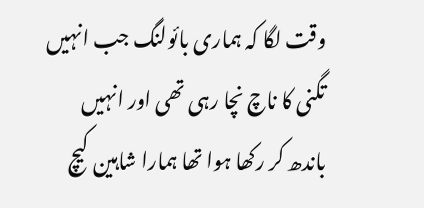وقت لگا کہ ہماری بائولنگ جب انہیں تگنی کا ناچ نچا رہی تھی اور انہیں باندھ کر رکھا ہوا تھا ہمارا شاہین کیچ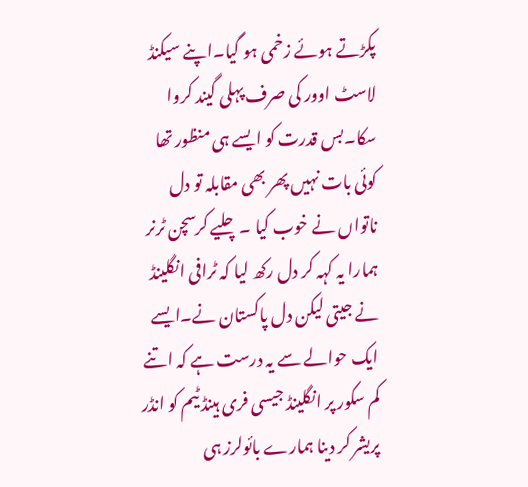پکڑتے ہوئے زخمی ہو گیا۔اپنے سیکنڈ لاسٹ اوور کی صرف پہلی گیند کروا سکا۔بس قدرت کو ایسے ہی منظور تھا کوئی بات نہیں پھر بھی مقابلہ تو دل ناتواں نے خوب کیا ۔چلیے کرسچن ٹرنر ہمارا یہ کہہ کر دل رکھ لیا کہ ٹرافی انگلینڈ نے جیتی لیکن دل پاکستان نے۔ایسے ایک حوالے سے یہ درست ہے کہ اتنے کم سکور پر انگلینڈ جیسی فری ہینڈ ٹیم کو انڈر پریشر کر دینا ہمارے بائولرز ہی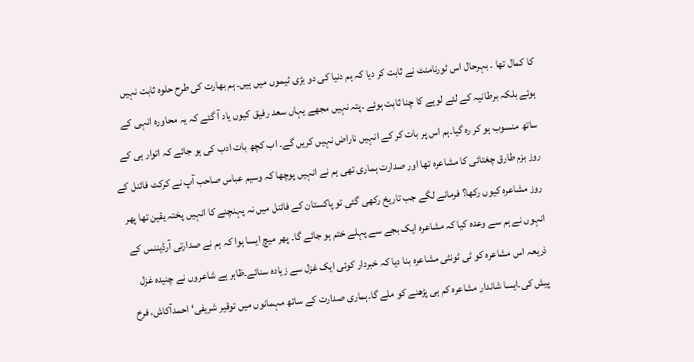کا کمال تھا ۔ بہرحال اس ٹورنامنٹ نے ثابت کر دیا کہ ہم دنیا کی دو بڑی ٹیموں میں ہیں۔ ہم بھارت کی طرح حلوہ ثابت نہیں ہوئے بلکہ برطانیہ کے لئے لوہے کا چنا ثابت ہوئے ۔پتہ نہیں مجھے یہاں سعد رفیق کیوں یاد آ گئے کہ یہ محاورہ انہی کے ساتھ منسوب ہو کر رہ گیا۔ہم اس پر بات کر کے انہیں ناراض نہیں کریں گے۔ اب کچھ بات ادب کی ہو جائے کہ اتوار ہی کے روز بزم طارق چغتائی کا مشاعرہ تھا اور صدارت ہماری تھی ہم نے انہیں پوچھا کہ وسیم عباس صاحب آپ نے کرکٹ فائنل کے روز مشاعرہ کیوں رکھا؟ فرمانے لگے جب تاریخ رکھی گئی تو پاکستان کے فائنل میں نہ پہنچنے کا انہیں پختہ یقین تھا پھر انہوں نے ہم سے وعدہ کیا کہ مشاعرہ ایک بجے سے پہلے ختم ہو جائے گا۔ پھر میچ ایسا ہوا کہ ہم نے صدارتی آرڈیننس کے ذریعہ اس مشاعرہ کو ٹی ٹونٹی مشاعرہ بنا دیا کہ خبردار کوئی ایک غزل سے زیادہ سنائے۔ظاہر ہے شاعروں نے چنیدہ غزل پیش کی۔ایسا شاندار مشاعرہ کم ہی پڑھنے کو ملے گا۔ہماری صدارت کے ساتھ مہمانوں میں توقیر شریفی‘ احمدآکاش، فرخ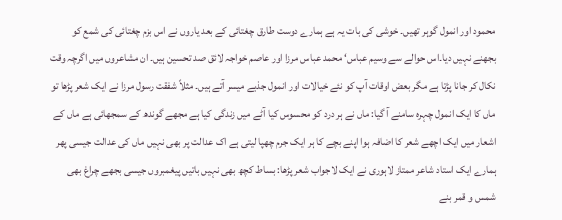محمود اور انمول گوہر تھیں۔ خوشی کی بات یہ ہے ہمارے دوست طارق چغتائی کے بعد یاروں نے اس بزم چغتائی کی شمع کو بجھنے نہیں دیا۔اس حوالے سے وسیم عباس‘ محمد عباس مرزا اور عاصم خواجہ لائق صد تحسین ہیں۔ ان مشاعروں میں اگرچہ وقت نکال کر جانا پڑتا ہے مگر بعض اوقات آپ کو نئے خیالات اور انمول جذبے میسر آتے ہیں۔ مثلاً شفقت رسول مرزا نے ایک شعر پڑھا تو ماں کا ایک انمول چہرہ سامنے آ گیا: ماں نے ہر درد کو محسوس کیا آٹے میں زندگی کیا ہے مجھے گوندھ کے سمجھائی ہے ماں کے اشعار میں ایک اچھے شعر کا اضافہ ہوا اپنے بچے کا ہر ایک جرم چھپا لیتی ہے اک عدالت پر بھی نہیں ماں کی عدالت جیسی پھر ہمارے ایک استاد شاعر ممتاز لاہوری نے ایک لاجواب شعر پڑھا: بساط کچھ بھی نہیں باتیں پیغمبروں جیسی بجھے چراغ بھی شمس و قمر بنے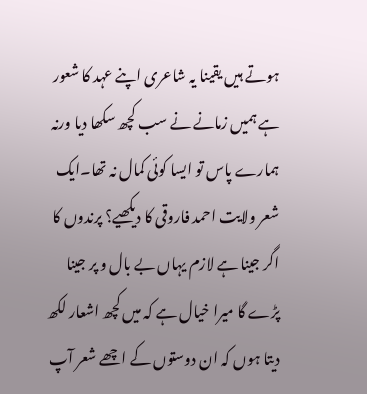ہوتے ہیں یقینا یہ شاعری اپنے عہد کا شعور ہے ہمیں زمانے نے سب کچھ سکھا دیا ورنہ ہمارے پاس تو ایسا کوئی کمال نہ تھا۔ایک شعر ولایت احمد فاروقی کا دیکھیے؟ پرندوں کا اگر جینا ہے لازم یہاں بے بال و پر جینا پڑے گا میرا خیال ہے کہ میں کچھ اشعار لکھ دیتا ہوں کہ ان دوستوں کے اچھے شعر آپ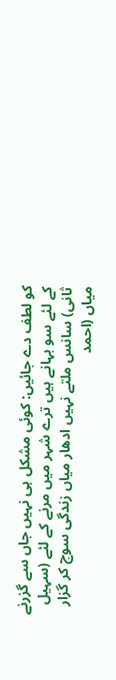کو لطف دے جائیں: کوئی مشکل ہی نہیں جاں سے گزرنے کے لئے سو بہانے ہیں ترے شہر میں مرنے کے لئے (سہیل ثانی) سانس ملتے نہیں ادھار میاں زندگی سوچ کر گزار میاں (احمد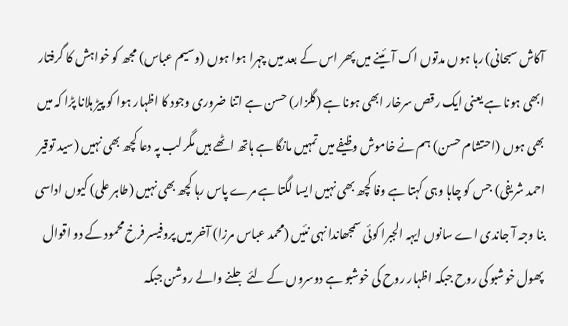آکاش سبحانی) رہا ہوں مدتوں اک آئینے میں پھر اس کے بعد میں چہرا ہوا ہوں (وسیم عباس) مجھ کو خواہش کا گرفتار ابھی ہونا ہے یعنی ایک رقص سرخار ابھی ہونا ہے (گلزار) حسن ہے اتنا ضروری وجود کا اظہار ہوا کو پیڑ ہلانا پڑا کہ میں بھی ہوں (احتشام حسن) ہم نے خاموش وظیفے میں تمہیں مانگا ہے ہاتھ اٹھے ہیں مگر لب پہ دعا کچھ بھی نہیں (سید توقیر احمد شریفی) جس کو چاہا وہی کہتا ہے وفا کچھ بھی نہیں ایسا لگتا ہے مرے پاس رہا کچھ بھی نہیں (طاہر علی) کیوں اداسی بنا وجہ آ جاندی اے سانوں ایہہ الجبرا کوئی سمجھاندا نہی نئیں (محمد عباس مرزا) آخر میں پروفیسر فرخ محمود کے دو اقوال پھول خوشبو کی روح جبکہ اظہار روح کی خوشبو ہے دوسروں کے لئے جلنے والے روشن جبکہ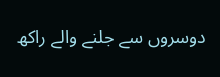دوسروں سے جلنے والے راکھ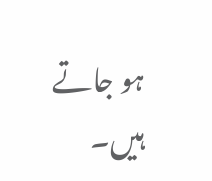ہو جاتے ہیں۔